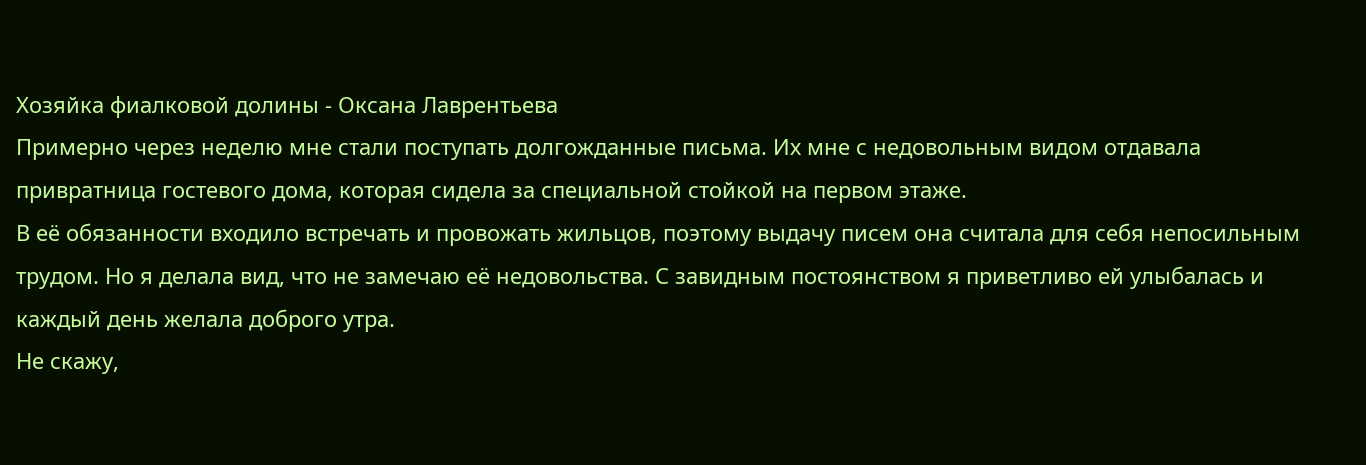Хозяйка фиалковой долины - Оксана Лаврентьева
Примерно через неделю мне стали поступать долгожданные письма. Их мне с недовольным видом отдавала привратница гостевого дома, которая сидела за специальной стойкой на первом этаже.
В её обязанности входило встречать и провожать жильцов, поэтому выдачу писем она считала для себя непосильным трудом. Но я делала вид, что не замечаю её недовольства. С завидным постоянством я приветливо ей улыбалась и каждый день желала доброго утра.
Не скажу,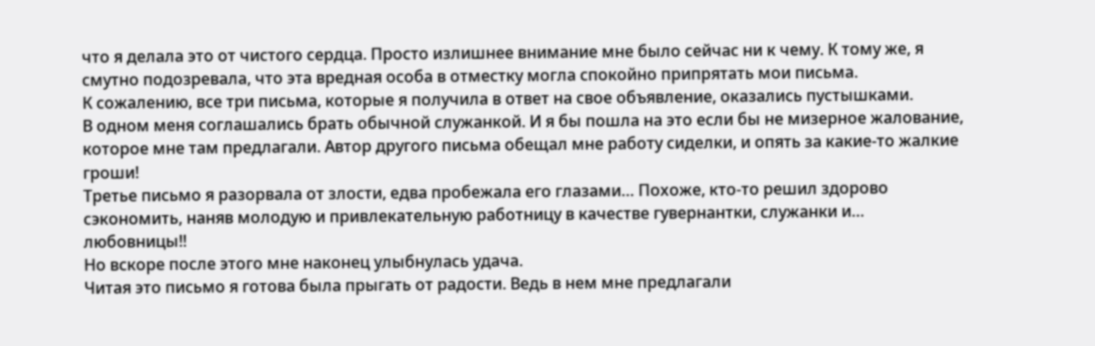что я делала это от чистого сердца. Просто излишнее внимание мне было сейчас ни к чему. К тому же, я смутно подозревала, что эта вредная особа в отместку могла спокойно припрятать мои письма.
К сожалению, все три письма, которые я получила в ответ на свое объявление, оказались пустышками.
В одном меня соглашались брать обычной служанкой. И я бы пошла на это если бы не мизерное жалование, которое мне там предлагали. Автор другого письма обещал мне работу сиделки, и опять за какие-то жалкие гроши!
Третье письмо я разорвала от злости, едва пробежала его глазами… Похоже, кто-то решил здорово сэкономить, наняв молодую и привлекательную работницу в качестве гувернантки, служанки и… любовницы!!
Но вскоре после этого мне наконец улыбнулась удача.
Читая это письмо я готова была прыгать от радости. Ведь в нем мне предлагали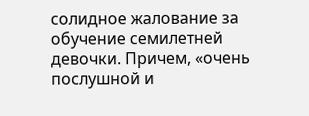солидное жалование за обучение семилетней девочки. Причем, «очень послушной и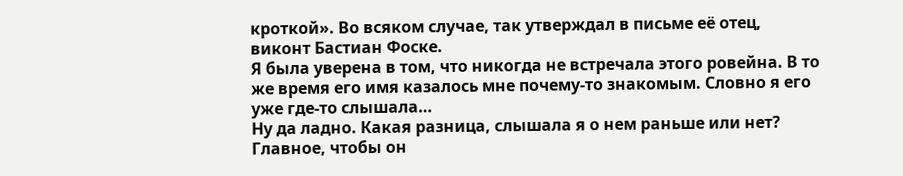кроткой». Во всяком случае, так утверждал в письме её отец, виконт Бастиан Фоске.
Я была уверена в том, что никогда не встречала этого ровейна. В то же время его имя казалось мне почему-то знакомым. Словно я его уже где-то слышала…
Ну да ладно. Какая разница, слышала я о нем раньше или нет? Главное, чтобы он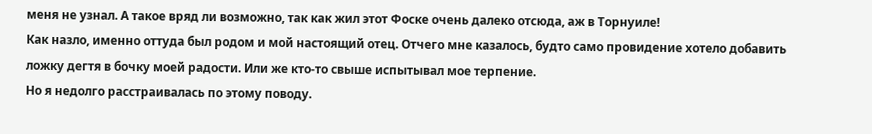меня не узнал. А такое вряд ли возможно, так как жил этот Фоске очень далеко отсюда, аж в Торнуиле!
Как назло, именно оттуда был родом и мой настоящий отец. Отчего мне казалось, будто само провидение хотело добавить ложку дегтя в бочку моей радости. Или же кто-то свыше испытывал мое терпение.
Но я недолго расстраивалась по этому поводу.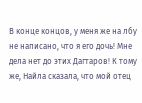В конце концов, у меня же на лбу не написано, что я его дочь! Мне дела нет до этих Дагтаров! К тому же, Найла сказала, что мой отец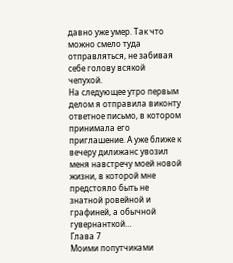давно уже умер. Так что можно смело туда отправляться, не забивая себе голову всякой чепухой.
На следующее утро первым делом я отправила виконту ответное письмо, в котором принимала его приглашение. А уже ближе к вечеру дилижанс увозил меня навстречу моей новой жизни, в которой мне предстояло быть не знатной ровейной и графиней, а обычной гувернанткой…
Глава 7
Моими попутчиками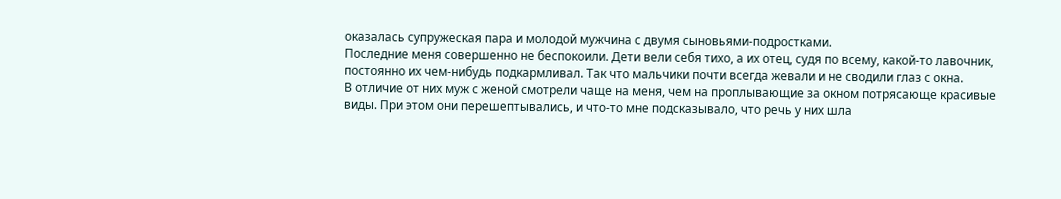оказалась супружеская пара и молодой мужчина с двумя сыновьями-подростками.
Последние меня совершенно не беспокоили. Дети вели себя тихо, а их отец, судя по всему, какой-то лавочник, постоянно их чем-нибудь подкармливал. Так что мальчики почти всегда жевали и не сводили глаз с окна.
В отличие от них муж с женой смотрели чаще на меня, чем на проплывающие за окном потрясающе красивые виды. При этом они перешептывались, и что-то мне подсказывало, что речь у них шла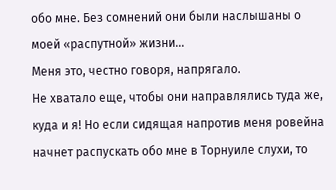обо мне. Без сомнений они были наслышаны о моей «распутной» жизни...
Меня это, честно говоря, напрягало.
Не хватало еще, чтобы они направлялись туда же, куда и я! Но если сидящая напротив меня ровейна начнет распускать обо мне в Торнуиле слухи, то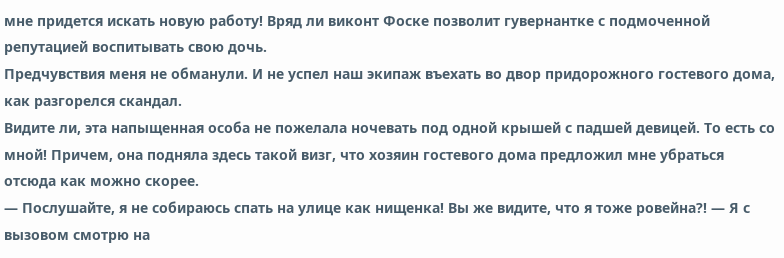мне придется искать новую работу! Вряд ли виконт Фоске позволит гувернантке с подмоченной репутацией воспитывать свою дочь.
Предчувствия меня не обманули. И не успел наш экипаж въехать во двор придорожного гостевого дома, как разгорелся скандал.
Видите ли, эта напыщенная особа не пожелала ночевать под одной крышей с падшей девицей. То есть со мной! Причем, она подняла здесь такой визг, что хозяин гостевого дома предложил мне убраться отсюда как можно скорее.
— Послушайте, я не собираюсь спать на улице как нищенка! Вы же видите, что я тоже ровейна?! — Я с вызовом смотрю на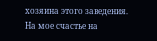хозяина этого заведения.
На мое счастье на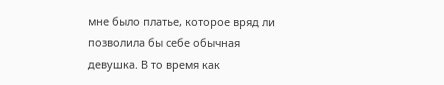мне было платье, которое вряд ли позволила бы себе обычная девушка. В то время как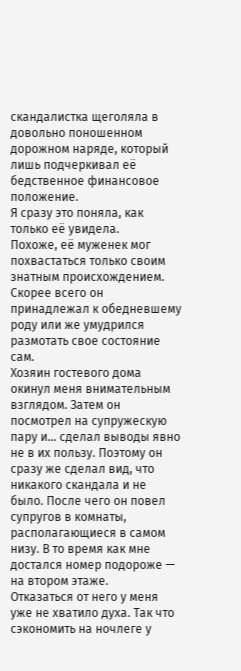скандалистка щеголяла в довольно поношенном дорожном наряде, который лишь подчеркивал её бедственное финансовое положение.
Я сразу это поняла, как только её увидела.
Похоже, её муженек мог похвастаться только своим знатным происхождением. Скорее всего он принадлежал к обедневшему роду или же умудрился размотать свое состояние сам.
Хозяин гостевого дома окинул меня внимательным взглядом. Затем он посмотрел на супружескую пару и… сделал выводы явно не в их пользу. Поэтому он сразу же сделал вид, что никакого скандала и не было. После чего он повел супругов в комнаты, располагающиеся в самом низу. В то время как мне достался номер подороже — на втором этаже.
Отказаться от него у меня уже не хватило духа. Так что сэкономить на ночлеге у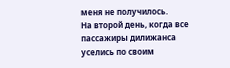меня не получилось.
На второй день, когда все пассажиры дилижанса уселись по своим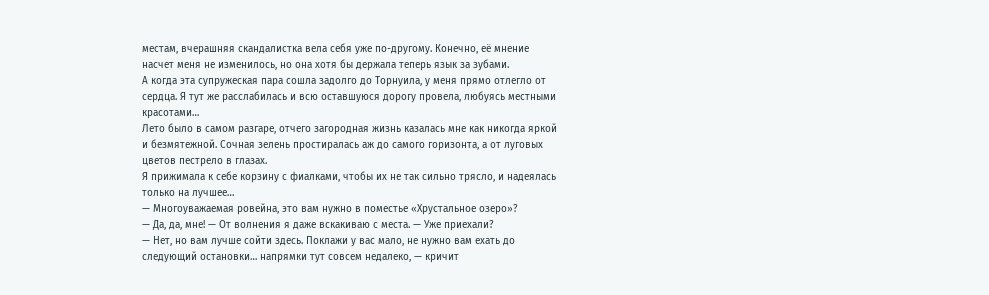местам, вчерашняя скандалистка вела себя уже по-другому. Конечно, её мнение насчет меня не изменилось, но она хотя бы держала теперь язык за зубами.
А когда эта супружеская пара сошла задолго до Торнуила, у меня прямо отлегло от сердца. Я тут же расслабилась и всю оставшуюся дорогу провела, любуясь местными красотами…
Лето было в самом разгаре, отчего загородная жизнь казалась мне как никогда яркой и безмятежной. Сочная зелень простиралась аж до самого горизонта, а от луговых цветов пестрело в глазах.
Я прижимала к себе корзину с фиалками, чтобы их не так сильно трясло, и надеялась только на лучшее…
— Многоуважаемая ровейна, это вам нужно в поместье «Хрустальное озеро»?
— Да, да, мне! — От волнения я даже вскакиваю с места. — Уже приехали?
— Нет, но вам лучше сойти здесь. Поклажи у вас мало, не нужно вам ехать до следующий остановки… напрямки тут совсем недалеко, — кричит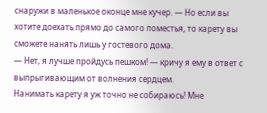снаружи в маленькое оконце мне кучер. — Но если вы хотите доехать прямо до самого поместья, то карету вы сможете нанять лишь у гостевого дома.
— Нет, я лучше пройдусь пешком! — кричу я ему в ответ с выпрыгивающим от волнения сердцем.
Нанимать карету я уж точно не собираюсь! Мне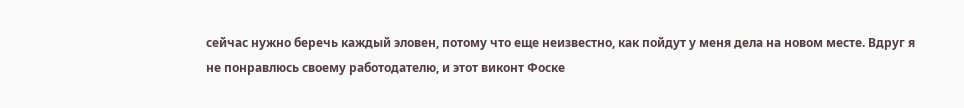сейчас нужно беречь каждый эловен, потому что еще неизвестно, как пойдут у меня дела на новом месте. Вдруг я не понравлюсь своему работодателю, и этот виконт Фоске